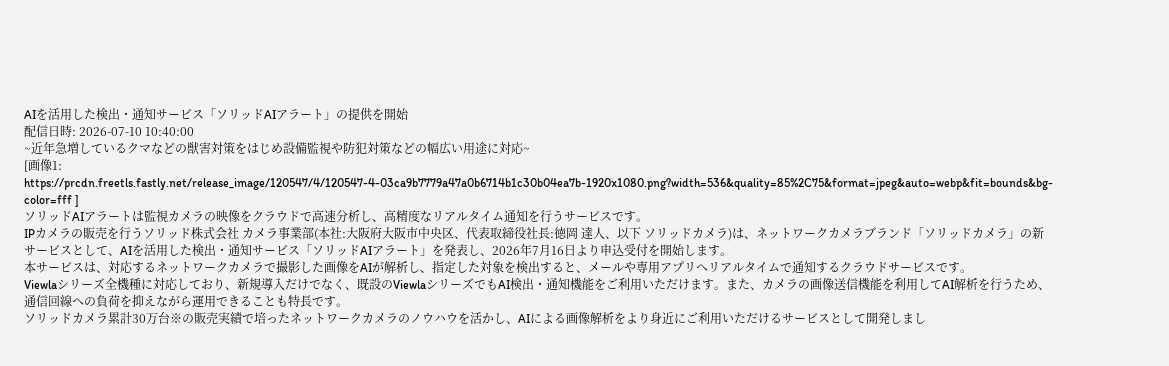AIを活用した検出・通知サービス「ソリッドAIアラート」の提供を開始
配信日時: 2026-07-10 10:40:00
~近年急増しているクマなどの獣害対策をはじめ設備監視や防犯対策などの幅広い用途に対応~
[画像1: https://prcdn.freetls.fastly.net/release_image/120547/4/120547-4-03ca9b7779a47a0b6714b1c30b04ea7b-1920x1080.png?width=536&quality=85%2C75&format=jpeg&auto=webp&fit=bounds&bg-color=fff ]
ソリッドAIアラートは監視カメラの映像をクラウドで高速分析し、高精度なリアルタイム通知を行うサービスです。
IPカメラの販売を行うソリッド株式会社 カメラ事業部(本社:大阪府大阪市中央区、代表取締役社長:徳岡 達人、以下 ソリッドカメラ)は、ネットワークカメラブランド「ソリッドカメラ」の新サービスとして、AIを活用した検出・通知サービス「ソリッドAIアラート」を発表し、2026年7月16日より申込受付を開始します。
本サービスは、対応するネットワークカメラで撮影した画像をAIが解析し、指定した対象を検出すると、メールや専用アプリへリアルタイムで通知するクラウドサービスです。
Viewlaシリーズ全機種に対応しており、新規導入だけでなく、既設のViewlaシリーズでもAI検出・通知機能をご利用いただけます。また、カメラの画像送信機能を利用してAI解析を行うため、通信回線への負荷を抑えながら運用できることも特長です。
ソリッドカメラ累計30万台※の販売実績で培ったネットワークカメラのノウハウを活かし、AIによる画像解析をより身近にご利用いただけるサービスとして開発しまし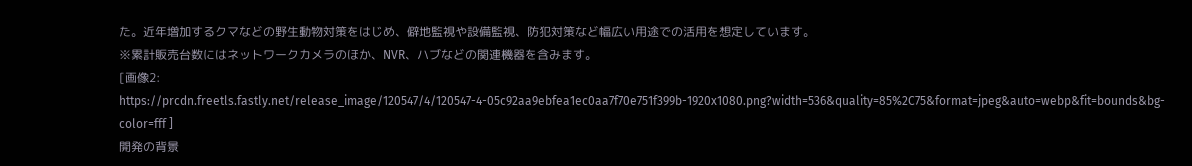た。近年増加するクマなどの野生動物対策をはじめ、僻地監視や設備監視、防犯対策など幅広い用途での活用を想定しています。
※累計販売台数にはネットワークカメラのほか、NVR、ハブなどの関連機器を含みます。
[画像2: https://prcdn.freetls.fastly.net/release_image/120547/4/120547-4-05c92aa9ebfea1ec0aa7f70e751f399b-1920x1080.png?width=536&quality=85%2C75&format=jpeg&auto=webp&fit=bounds&bg-color=fff ]
開発の背景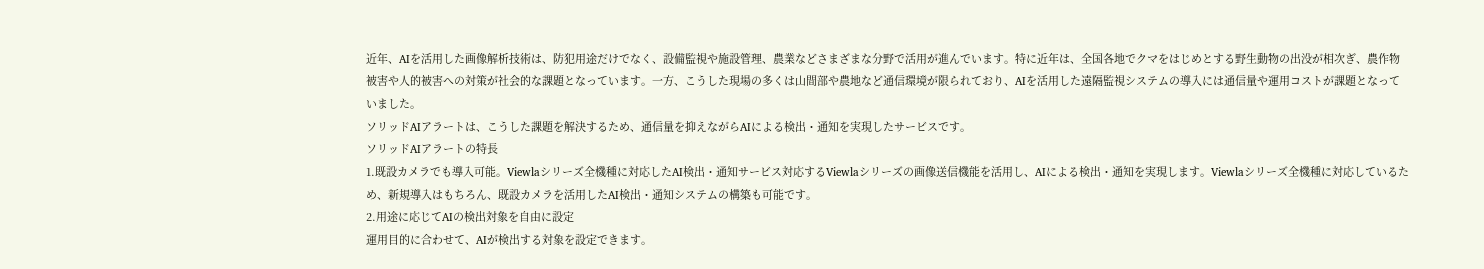近年、AIを活用した画像解析技術は、防犯用途だけでなく、設備監視や施設管理、農業などさまざまな分野で活用が進んでいます。特に近年は、全国各地でクマをはじめとする野生動物の出没が相次ぎ、農作物被害や人的被害への対策が社会的な課題となっています。一方、こうした現場の多くは山間部や農地など通信環境が限られており、AIを活用した遠隔監視システムの導入には通信量や運用コストが課題となっていました。
ソリッドAIアラートは、こうした課題を解決するため、通信量を抑えながらAIによる検出・通知を実現したサービスです。
ソリッドAIアラートの特長
1.既設カメラでも導入可能。Viewlaシリーズ全機種に対応したAI検出・通知サービス対応するViewlaシリーズの画像送信機能を活用し、AIによる検出・通知を実現します。Viewlaシリーズ全機種に対応しているため、新規導入はもちろん、既設カメラを活用したAI検出・通知システムの構築も可能です。
2.用途に応じてAIの検出対象を自由に設定
運用目的に合わせて、AIが検出する対象を設定できます。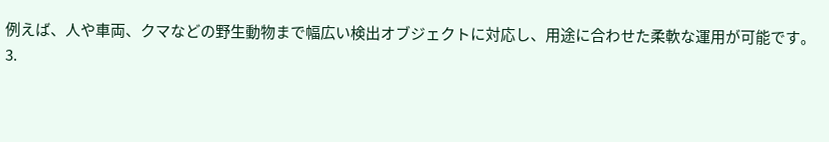例えば、人や車両、クマなどの野生動物まで幅広い検出オブジェクトに対応し、用途に合わせた柔軟な運用が可能です。
3.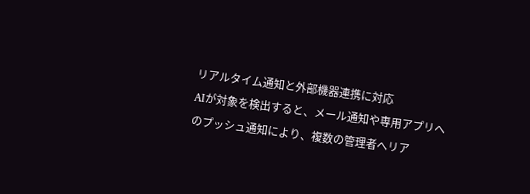リアルタイム通知と外部機器連携に対応
AIが対象を検出すると、メール通知や専用アプリへのプッシュ通知により、複数の管理者へリア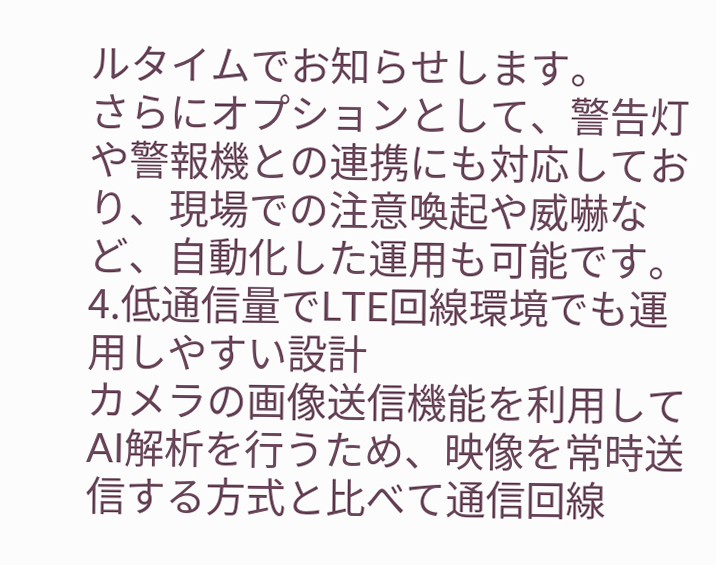ルタイムでお知らせします。
さらにオプションとして、警告灯や警報機との連携にも対応しており、現場での注意喚起や威嚇など、自動化した運用も可能です。
4.低通信量でLTE回線環境でも運用しやすい設計
カメラの画像送信機能を利用してAI解析を行うため、映像を常時送信する方式と比べて通信回線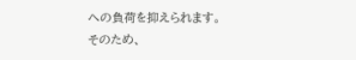への負荷を抑えられます。
そのため、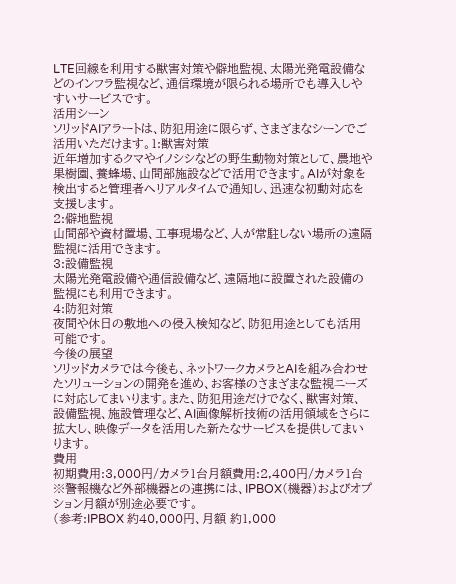LTE回線を利用する獣害対策や僻地監視、太陽光発電設備などのインフラ監視など、通信環境が限られる場所でも導入しやすいサービスです。
活用シーン
ソリッドAIアラートは、防犯用途に限らず、さまざまなシーンでご活用いただけます。1:獣害対策
近年増加するクマやイノシシなどの野生動物対策として、農地や果樹園、養蜂場、山間部施設などで活用できます。AIが対象を検出すると管理者へリアルタイムで通知し、迅速な初動対応を支援します。
2:僻地監視
山間部や資材置場、工事現場など、人が常駐しない場所の遠隔監視に活用できます。
3:設備監視
太陽光発電設備や通信設備など、遠隔地に設置された設備の監視にも利用できます。
4:防犯対策
夜間や休日の敷地への侵入検知など、防犯用途としても活用可能です。
今後の展望
ソリッドカメラでは今後も、ネットワークカメラとAIを組み合わせたソリューションの開発を進め、お客様のさまざまな監視ニーズに対応してまいります。また、防犯用途だけでなく、獣害対策、設備監視、施設管理など、AI画像解析技術の活用領域をさらに拡大し、映像データを活用した新たなサービスを提供してまいります。
費用
初期費用:3,000円/カメラ1台月額費用:2,400円/カメラ1台
※警報機など外部機器との連携には、IPBOX(機器)およびオプション月額が別途必要です。
(参考:IPBOX 約40,000円、月額 約1,000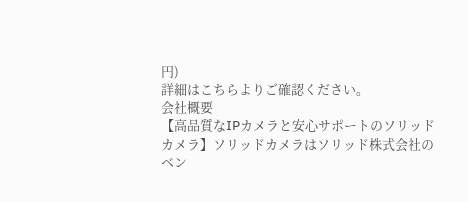円)
詳細はこちらよりご確認ください。
会社概要
【高品質なIPカメラと安心サポートのソリッドカメラ】ソリッドカメラはソリッド株式会社のベン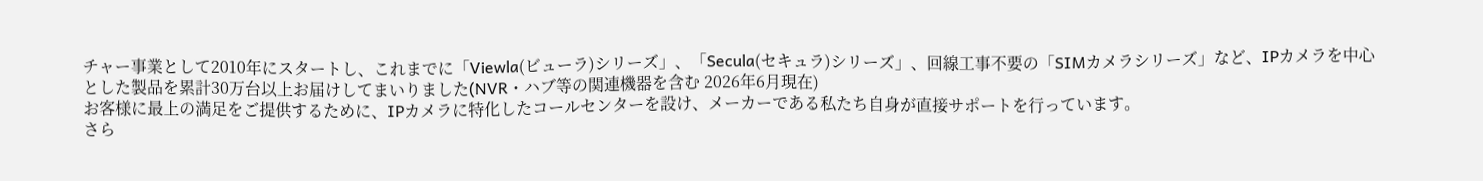チャー事業として2010年にスタートし、これまでに「Viewla(ビューラ)シリーズ」、「Secula(セキュラ)シリーズ」、回線工事不要の「SIMカメラシリーズ」など、IPカメラを中心とした製品を累計30万台以上お届けしてまいりました(NVR・ハブ等の関連機器を含む 2026年6月現在)
お客様に最上の満足をご提供するために、IPカメラに特化したコールセンターを設け、メーカーである私たち自身が直接サポートを行っています。
さら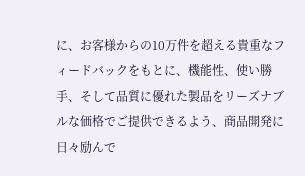に、お客様からの10万件を超える貴重なフィードバックをもとに、機能性、使い勝手、そして品質に優れた製品をリーズナブルな価格でご提供できるよう、商品開発に日々励んで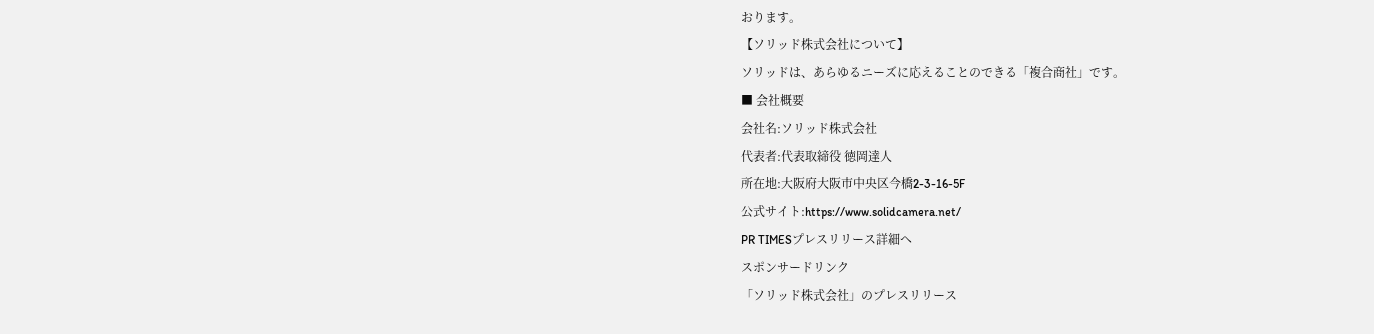おります。
【ソリッド株式会社について】
ソリッドは、あらゆるニーズに応えることのできる「複合商社」です。
■ 会社概要
会社名:ソリッド株式会社
代表者:代表取締役 徳岡達人
所在地:大阪府大阪市中央区今橋2-3-16-5F
公式サイト:https://www.solidcamera.net/
PR TIMESプレスリリース詳細へ
スポンサードリンク
「ソリッド株式会社」のプレスリリース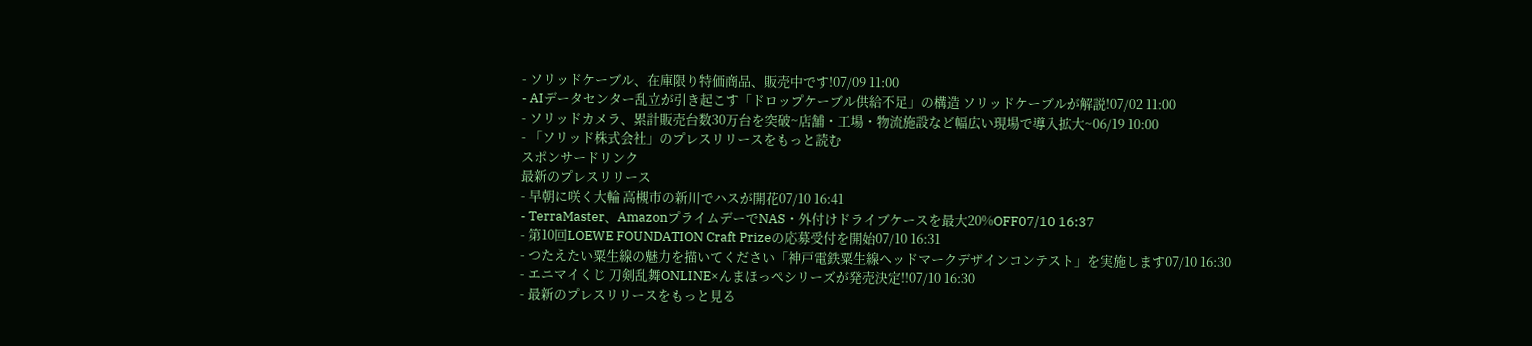- ソリッドケーブル、在庫限り特価商品、販売中です!07/09 11:00
- AIデータセンター乱立が引き起こす「ドロップケーブル供給不足」の構造 ソリッドケーブルが解説!07/02 11:00
- ソリッドカメラ、累計販売台数30万台を突破~店舗・工場・物流施設など幅広い現場で導入拡大~06/19 10:00
- 「ソリッド株式会社」のプレスリリースをもっと読む
スポンサードリンク
最新のプレスリリース
- 早朝に咲く大輪 高槻市の新川でハスが開花07/10 16:41
- TerraMaster、AmazonプライムデーでNAS・外付けドライブケースを最大20%OFF07/10 16:37
- 第10回LOEWE FOUNDATION Craft Prizeの応募受付を開始07/10 16:31
- つたえたい粟生線の魅力を描いてください「神戸電鉄粟生線ヘッドマークデザインコンテスト」を実施します07/10 16:30
- エニマイくじ 刀剣乱舞ONLINE×んまほっぺシリーズが発売決定!!07/10 16:30
- 最新のプレスリリースをもっと見る